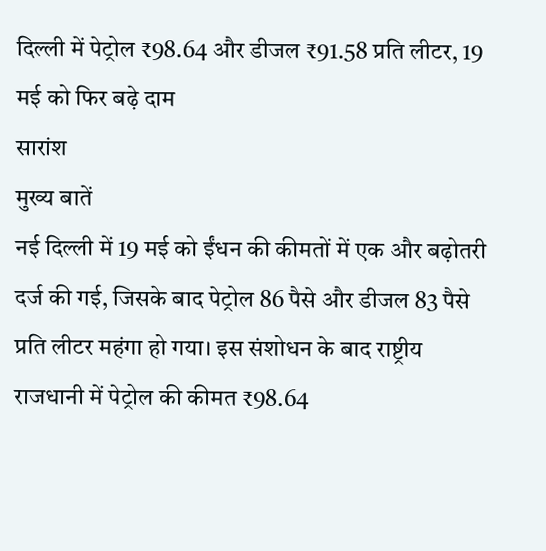दिल्ली में पेट्रोल ₹98.64 और डीजल ₹91.58 प्रति लीटर, 19 मई को फिर बढ़े दाम
सारांश
मुख्य बातें
नई दिल्ली में 19 मई को ईंधन की कीमतों में एक और बढ़ोतरी दर्ज की गई, जिसके बाद पेट्रोल 86 पैसे और डीजल 83 पैसे प्रति लीटर महंगा हो गया। इस संशोधन के बाद राष्ट्रीय राजधानी में पेट्रोल की कीमत ₹98.64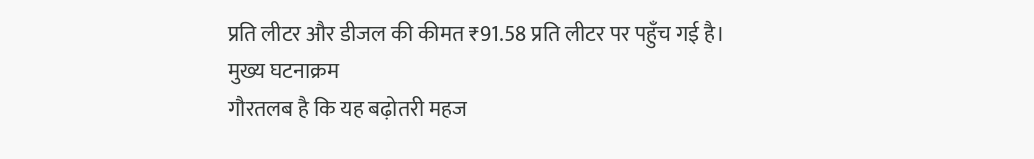प्रति लीटर और डीजल की कीमत ₹91.58 प्रति लीटर पर पहुँच गई है।
मुख्य घटनाक्रम
गौरतलब है कि यह बढ़ोतरी महज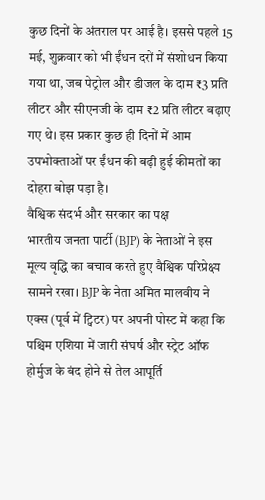कुछ दिनों के अंतराल पर आई है। इससे पहले 15 मई, शुक्रवार को भी ईंधन दरों में संशोधन किया गया था, जब पेट्रोल और डीजल के दाम ₹3 प्रति लीटर और सीएनजी के दाम ₹2 प्रति लीटर बढ़ाए गए थे। इस प्रकार कुछ ही दिनों में आम उपभोक्ताओं पर ईंधन की बढ़ी हुई कीमतों का दोहरा बोझ पड़ा है।
वैश्विक संदर्भ और सरकार का पक्ष
भारतीय जनता पार्टी (BJP) के नेताओं ने इस मूल्य वृद्धि का बचाव करते हुए वैश्विक परिप्रेक्ष्य सामने रखा। BJP के नेता अमित मालवीय ने एक्स (पूर्व में ट्विटर) पर अपनी पोस्ट में कहा कि पश्चिम एशिया में जारी संघर्ष और स्ट्रेट ऑफ होर्मुज के बंद होने से तेल आपूर्ति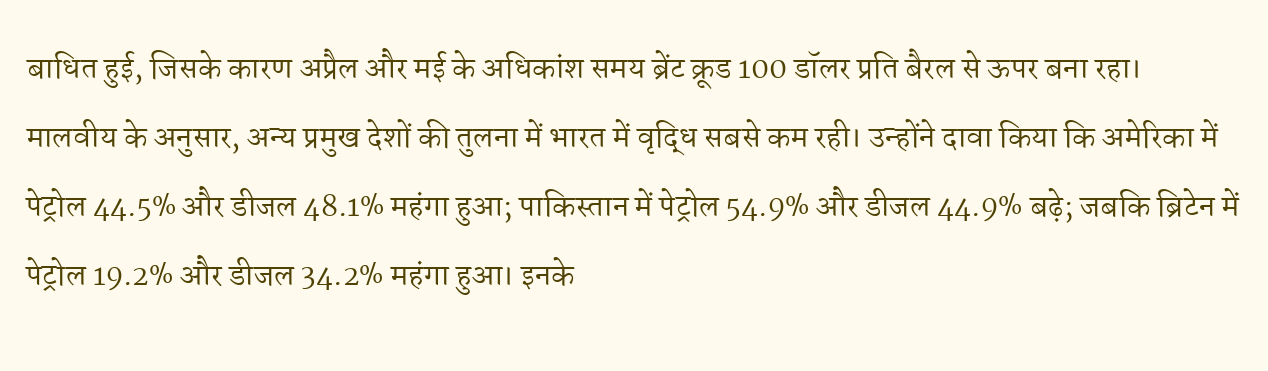बाधित हुई, जिसके कारण अप्रैल और मई के अधिकांश समय ब्रेंट क्रूड 100 डॉलर प्रति बैरल से ऊपर बना रहा।
मालवीय के अनुसार, अन्य प्रमुख देशों की तुलना में भारत में वृद्धि सबसे कम रही। उन्होंने दावा किया कि अमेरिका में पेट्रोल 44.5% और डीजल 48.1% महंगा हुआ; पाकिस्तान में पेट्रोल 54.9% और डीजल 44.9% बढ़े; जबकि ब्रिटेन में पेट्रोल 19.2% और डीजल 34.2% महंगा हुआ। इनके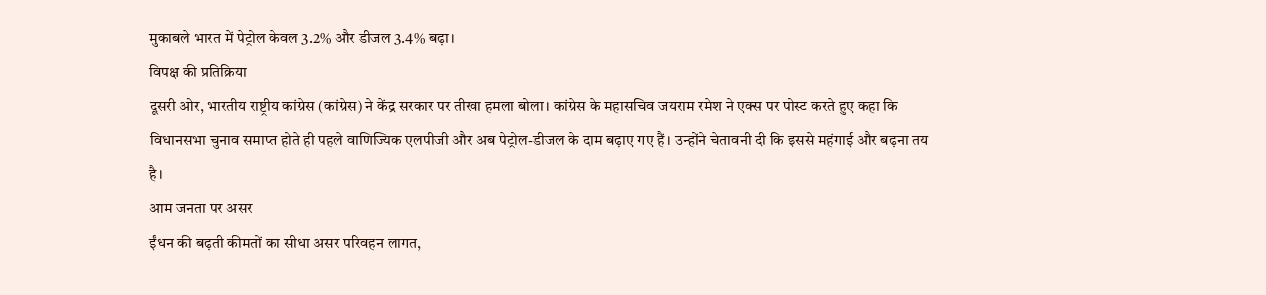मुकाबले भारत में पेट्रोल केवल 3.2% और डीजल 3.4% बढ़ा।
विपक्ष की प्रतिक्रिया
दूसरी ओर, भारतीय राष्ट्रीय कांग्रेस (कांग्रेस) ने केंद्र सरकार पर तीखा हमला बोला। कांग्रेस के महासचिव जयराम रमेश ने एक्स पर पोस्ट करते हुए कहा कि विधानसभा चुनाव समाप्त होते ही पहले वाणिज्यिक एलपीजी और अब पेट्रोल-डीजल के दाम बढ़ाए गए हैं। उन्होंने चेतावनी दी कि इससे महंगाई और बढ़ना तय है।
आम जनता पर असर
ईंधन की बढ़ती कीमतों का सीधा असर परिवहन लागत,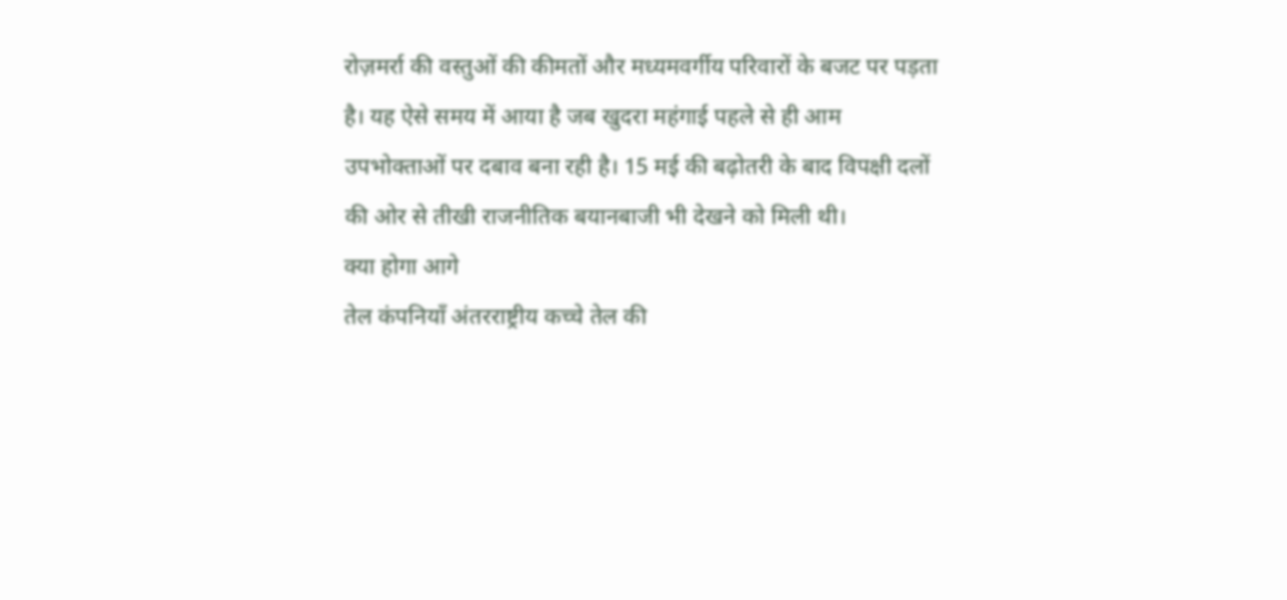रोज़मर्रा की वस्तुओं की कीमतों और मध्यमवर्गीय परिवारों के बजट पर पड़ता है। यह ऐसे समय में आया है जब खुदरा महंगाई पहले से ही आम उपभोक्ताओं पर दबाव बना रही है। 15 मई की बढ़ोतरी के बाद विपक्षी दलों की ओर से तीखी राजनीतिक बयानबाजी भी देखने को मिली थी।
क्या होगा आगे
तेल कंपनियाँ अंतरराष्ट्रीय कच्चे तेल की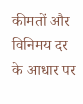कीमतों और विनिमय दर के आधार पर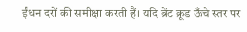ईंधन दरों की समीक्षा करती हैं। यदि ब्रेंट क्रूड ऊँचे स्तर पर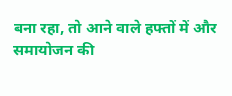बना रहा, तो आने वाले हफ्तों में और समायोजन की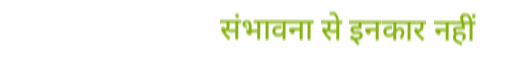संभावना से इनकार नहीं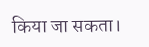किया जा सकता।